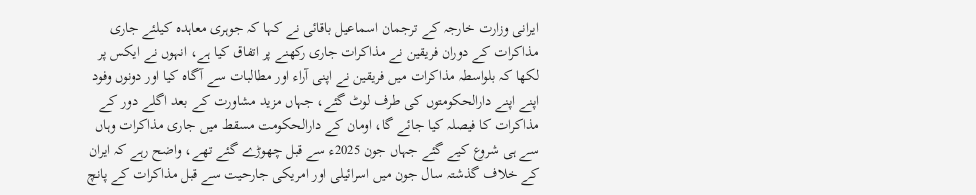ایرانی وزارت خارجہ کے ترجمان اسماعیل باقائی نے کہا کہ جوہری معاہدہ کیلئے جاری مذاکرات کے دوران فریقین نے مذاکرات جاری رکھنے پر اتفاق کیا ہے، انہوں نے ایکس پر لکھا کہ بلواسطہ مذاکرات میں فریقین نے اپنی آراء اور مطالبات سے آگاہ کیا اور دونوں وفود اپنے اپنے دارالحکومتوں کی طرف لوٹ گئے، جہاں مزید مشاورت کے بعد اگلے دور کے مذاکرات کا فیصلہ کیا جائے گا، اومان کے دارالحکومت مسقط میں جاری مذاکرات وہاں سے ہی شروع کیے گئے جہاں جون 2025ء سے قبل چھوڑے گئے تھے، واضح رہے کہ ایران کے خلاف گذشتہ سال جون میں اسرائیلی اور امریکی جارحیت سے قبل مذاکرات کے پانچ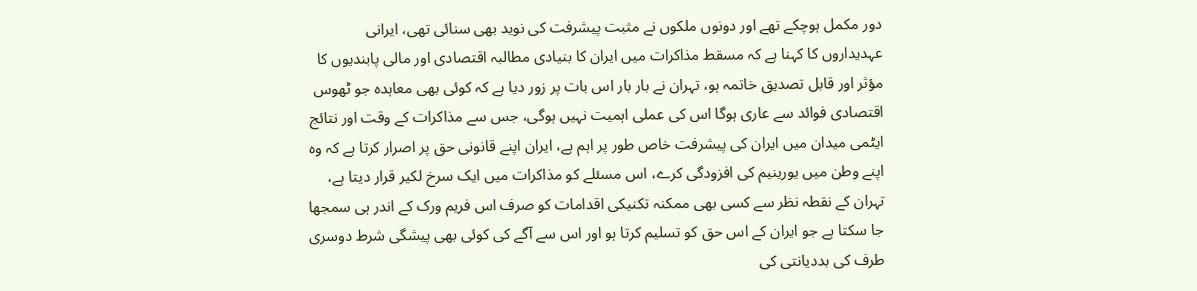دور مکمل ہوچکے تھے اور دونوں ملکوں نے مثبت پیشرفت کی نوید بھی سنائی تھی، ایرانی عہدیداروں کا کہنا ہے کہ مسقط مذاکرات میں ایران کا بنیادی مطالبہ اقتصادی اور مالی پابندیوں کا مؤثر اور قابل تصدیق خاتمہ ہو، تہران نے بار بار اس بات پر زور دیا ہے کہ کوئی بھی معاہدہ جو ٹھوس اقتصادی فوائد سے عاری ہوگا اس کی عملی اہمیت نہیں ہوگی، جس سے مذاکرات کے وقت اور نتائج ایٹمی میدان میں ایران کی پیشرفت خاص طور پر اہم ہے، ایران اپنے قانونی حق پر اصرار کرتا ہے کہ وہ اپنے وطن میں یورینیم کی افزودگی کرے، اس مسئلے کو مذاکرات میں ایک سرخ لکیر قرار دیتا ہے، تہران کے نقطہ نظر سے کسی بھی ممکنہ تکنیکی اقدامات کو صرف اس فریم ورک کے اندر ہی سمجھا جا سکتا ہے جو ایران کے اس حق کو تسلیم کرتا ہو اور اس سے آگے کی کوئی بھی پیشگی شرط دوسری طرف کی بددیانتی کی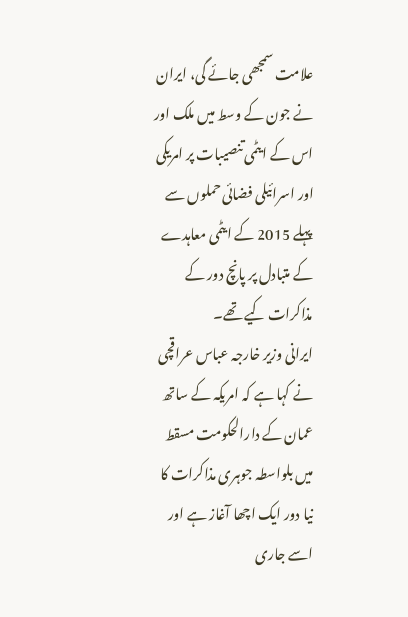علامت سمجھی جائے گی، ایران نے جون کے وسط میں ملک اور اس کے ایٹمی تنصیبات پر امریکی اور اسرائیلی فضائی حملوں سے پہلے 2015 کے ایٹمی معاہدے کے متبادل پر پانچ دور کے مذاکرات کیے تھے۔
ایرانی وزیر خارجہ عباس عراقچی نے کہا ہے کہ امریکہ کے ساتھ عمان کے دارالحکومت مسقط میں بلواسطہ جوہری مذاکرات کا نیا دور ایک اچھا آغاز ہے اور اسے جاری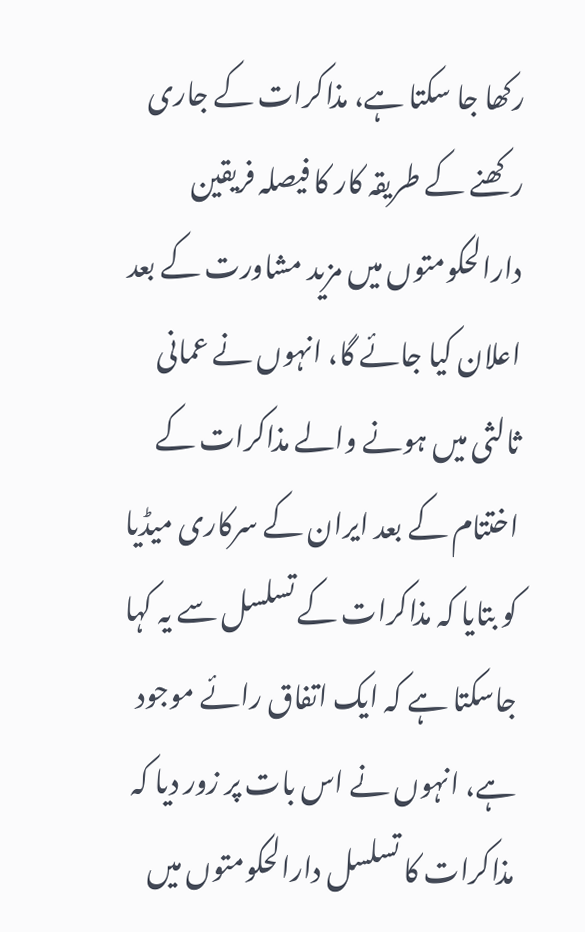رکھا جا سکتا ہے، مذاکرات کے جاری رکھنے کے طریقہ کار کا فیصلہ فریقین دارالحکومتوں میں مزید مشاورت کے بعد اعلان کیا جائے گا، انہوں نے عمانی ثالثی میں ہونے والے مذاکرات کے اختتام کے بعد ایران کے سرکاری میڈیا کو بتایا کہ مذاکرات کے تسلسل سے یہ کہا جاسکتا ہے کہ ایک اتفاق رائے موجود ہے، انہوں نے اس بات پر زور دیا کہ مذاکرات کا تسلسل دارالحکومتوں میں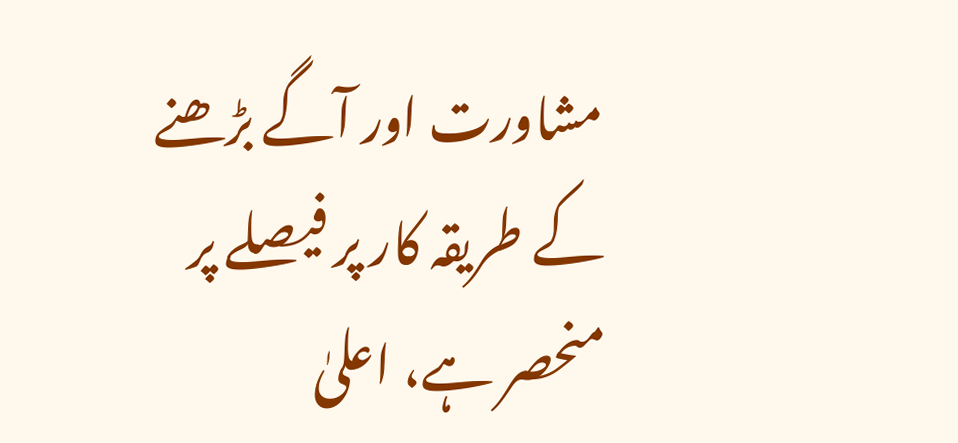مشاورت اور آگے بڑھنے کے طریقہ کار پر فیصلے پر منحصر ہے، اعلیٰ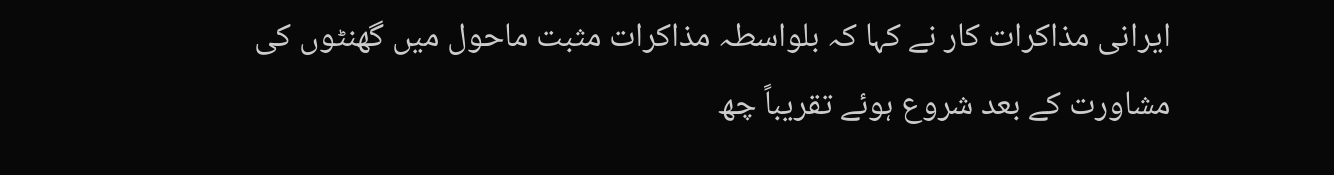ایرانی مذاکرات کار نے کہا کہ بلواسطہ مذاکرات مثبت ماحول میں گھنٹوں کی مشاورت کے بعد شروع ہوئے تقریباً چھ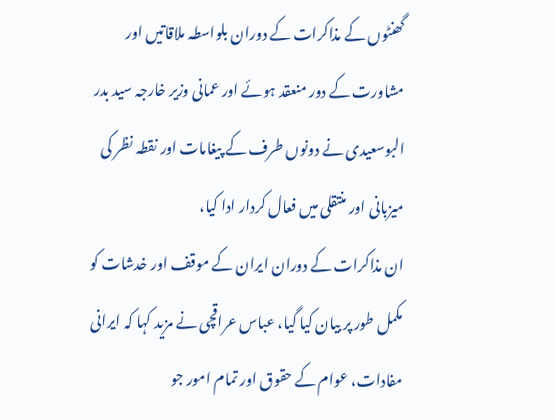گھنٹوں کے مذاکرات کے دوران بلواسطہ ملاقاتیں اور مشاورت کے دور منعقد ہوئے اور عمانی وزیر خارجہ سید بدر البوسعیدی نے دونوں طرف کے پیغامات اور نقطہ نظر کی میزبانی اور منتقلی میں فعال کردار ادا کیا،
ان مذاکرات کے دوران ایران کے موقف اور خدشات کو مکمل طور پر بیان کیا گیا، عباس عراقچی نے مزید کہا کہ ایرانی مفادات، عوام کے حقوق اور تمام امور جو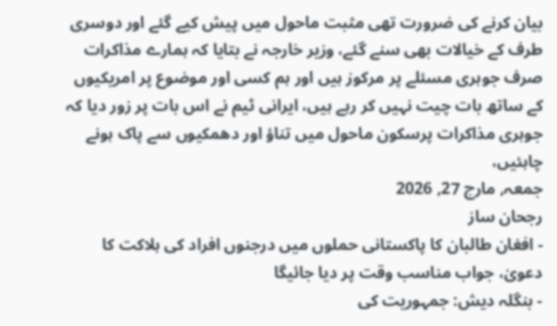بیان کرنے کی ضرورت تھی مثبت ماحول میں پیش کیے گئے اور دوسری طرف کے خیالات بھی سنے گئے، وزیر خارجہ نے بتایا کہ ہمارے مذاکرات صرف جوہری مسئلے پر مرکوز ہیں اور ہم کسی اور موضوع پر امریکیوں کے ساتھ بات چیت نہیں کر رہے ہیں، ایرانی ٹیم نے اس بات پر زور دیا کہ جوہری مذاکرات پرسکون ماحول میں تناؤ اور دھمکیوں سے پاک ہونے چاہئیں،
جمعہ, مارچ 27, 2026
رجحان ساز
- افغان طالبان کا پاکستانی حملوں میں درجنوں افراد کی ہلاکت کا دعویٰ، جواب مناسب وقت پر دیا جائیگا
- بنگلہ دیش: جمہوریت کی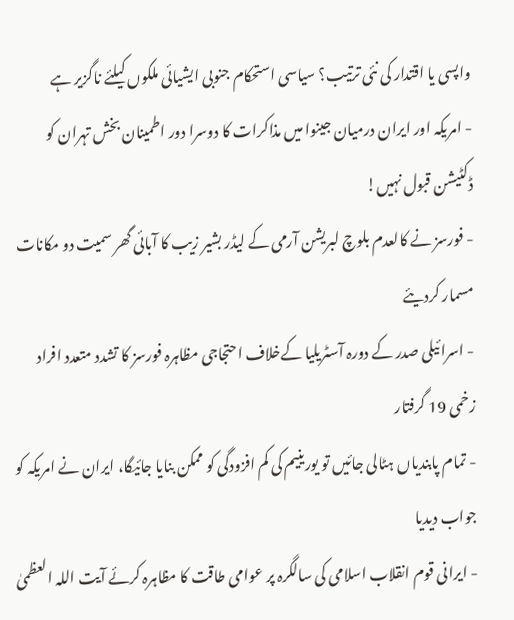واپسی یا اقتدار کی نئی ترتیب؟ سیاسی استحکام جنوبی ایشیائی ملکوں کیلئے ناگزیر ہے
- امریکہ اور ایران درمیان جینوا میں مذاکرات کا دوسرا دور اطمینان بخش تہران کو ڈکٹیشن قبول نہیں!
- فورسز نے کالعدم بلوچ لبریشن آرمی کے لیڈر بشیر زیب کا آبائی گھر سمیت دو مکانات مسمار کردیئے
- اسرائیلی صدر کے دورہ آسٹریلیا کےخلاف احتجاجی مظاہرہ فورسز کا تشدد متعدد افراد زخمی 19 گرفتار
- تمام پابندیاں ہٹالی جائیں تو یورینیم کی کم افزودگی کو ممکن بنایا جائیگا، ایران نے امریکہ کو جواب دیدیا
- ایرانی قوم انقلاب اسلامی کی سالگرہ پر عوامی طاقت کا مظاہرہ کرئے آیت اللہ العظمیٰ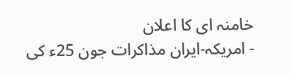خامنہ ای کا اعلان
- امریکہ-ایران مذاکرات جون 25ء کی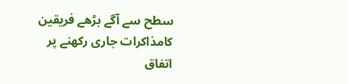سطح سے آگے بڑھے فریقین کامذاکرات جاری رکھنے پر اتفاق